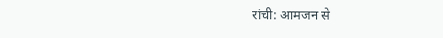रांची: आमजन से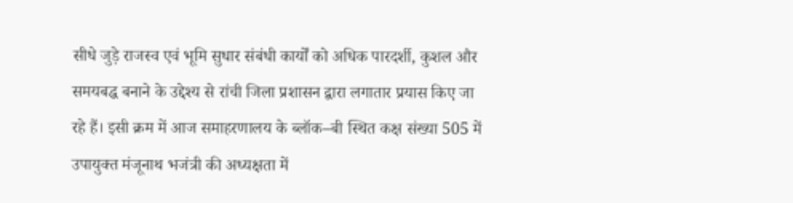सीधे जुड़े राजस्व एवं भूमि सुधार संबंधी कार्यों को अधिक पारदर्शी, कुशल और समयबद्ध बनाने के उद्देश्य से रांची जिला प्रशासन द्वारा लगातार प्रयास किए जा रहे हैं। इसी क्रम में आज समाहरणालय के ब्लॉक–बी स्थित कक्ष संख्या 505 में उपायुक्त मंजूनाथ भजंत्री की अध्यक्षता में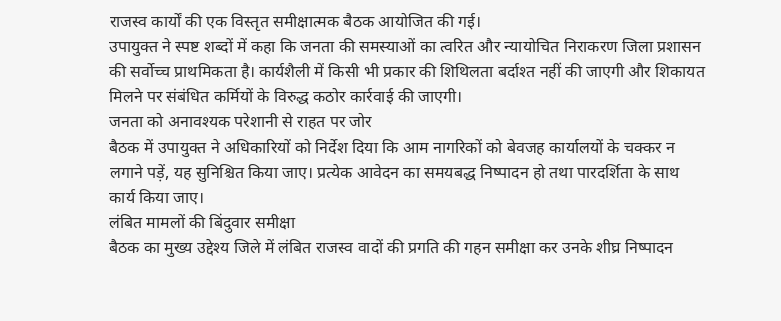राजस्व कार्यों की एक विस्तृत समीक्षात्मक बैठक आयोजित की गई।
उपायुक्त ने स्पष्ट शब्दों में कहा कि जनता की समस्याओं का त्वरित और न्यायोचित निराकरण जिला प्रशासन की सर्वोच्च प्राथमिकता है। कार्यशैली में किसी भी प्रकार की शिथिलता बर्दाश्त नहीं की जाएगी और शिकायत मिलने पर संबंधित कर्मियों के विरुद्ध कठोर कार्रवाई की जाएगी।
जनता को अनावश्यक परेशानी से राहत पर जोर
बैठक में उपायुक्त ने अधिकारियों को निर्देश दिया कि आम नागरिकों को बेवजह कार्यालयों के चक्कर न लगाने पड़ें, यह सुनिश्चित किया जाए। प्रत्येक आवेदन का समयबद्ध निष्पादन हो तथा पारदर्शिता के साथ कार्य किया जाए।
लंबित मामलों की बिंदुवार समीक्षा
बैठक का मुख्य उद्देश्य जिले में लंबित राजस्व वादों की प्रगति की गहन समीक्षा कर उनके शीघ्र निष्पादन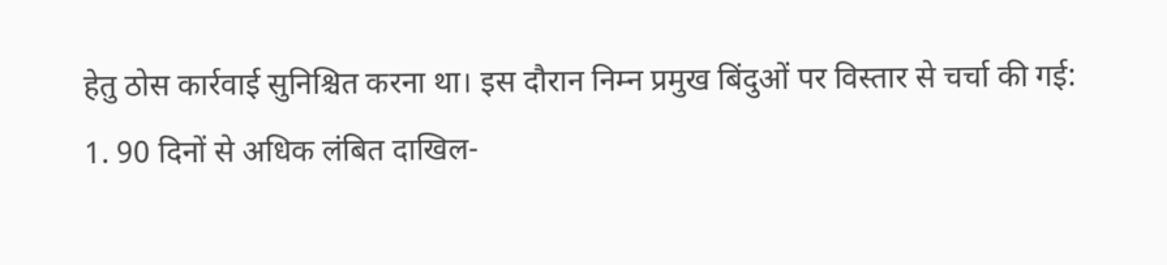हेतु ठोस कार्रवाई सुनिश्चित करना था। इस दौरान निम्न प्रमुख बिंदुओं पर विस्तार से चर्चा की गई:
1. 90 दिनों से अधिक लंबित दाखिल-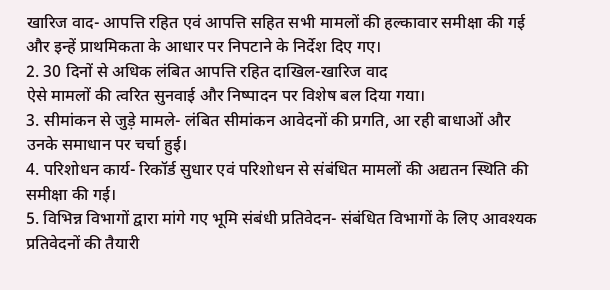खारिज वाद- आपत्ति रहित एवं आपत्ति सहित सभी मामलों की हल्कावार समीक्षा की गई और इन्हें प्राथमिकता के आधार पर निपटाने के निर्देश दिए गए।
2. 30 दिनों से अधिक लंबित आपत्ति रहित दाखिल-खारिज वाद
ऐसे मामलों की त्वरित सुनवाई और निष्पादन पर विशेष बल दिया गया।
3. सीमांकन से जुड़े मामले- लंबित सीमांकन आवेदनों की प्रगति, आ रही बाधाओं और उनके समाधान पर चर्चा हुई।
4. परिशोधन कार्य- रिकॉर्ड सुधार एवं परिशोधन से संबंधित मामलों की अद्यतन स्थिति की समीक्षा की गई।
5. विभिन्न विभागों द्वारा मांगे गए भूमि संबंधी प्रतिवेदन- संबंधित विभागों के लिए आवश्यक प्रतिवेदनों की तैयारी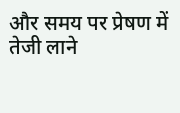और समय पर प्रेषण में तेजी लाने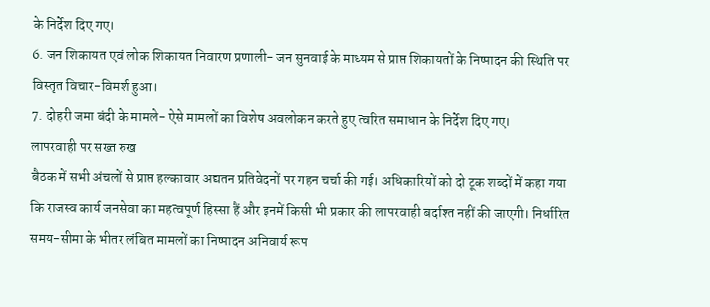के निर्देश दिए गए।
6. जन शिकायत एवं लोक शिकायत निवारण प्रणाली- जन सुनवाई के माध्यम से प्राप्त शिकायतों के निष्पादन की स्थिति पर विस्तृत विचार-विमर्श हुआ।
7. दोहरी जमा बंदी के मामले- ऐसे मामलों का विशेष अवलोकन करते हुए त्वरित समाधान के निर्देश दिए गए।
लापरवाही पर सख्त रुख
बैठक में सभी अंचलों से प्राप्त हल्कावार अद्यतन प्रतिवेदनों पर गहन चर्चा की गई। अधिकारियों को दो टूक शब्दों में कहा गया कि राजस्व कार्य जनसेवा का महत्वपूर्ण हिस्सा हैं और इनमें किसी भी प्रकार की लापरवाही बर्दाश्त नहीं की जाएगी। निर्धारित समय-सीमा के भीतर लंबित मामलों का निष्पादन अनिवार्य रूप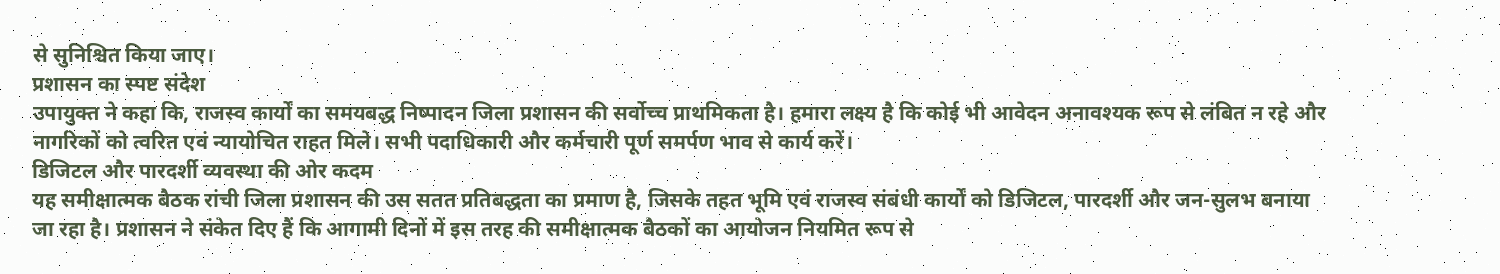से सुनिश्चित किया जाए।
प्रशासन का स्पष्ट संदेश
उपायुक्त ने कहा कि, राजस्व कार्यों का समयबद्ध निष्पादन जिला प्रशासन की सर्वोच्च प्राथमिकता है। हमारा लक्ष्य है कि कोई भी आवेदन अनावश्यक रूप से लंबित न रहे और नागरिकों को त्वरित एवं न्यायोचित राहत मिले। सभी पदाधिकारी और कर्मचारी पूर्ण समर्पण भाव से कार्य करें।
डिजिटल और पारदर्शी व्यवस्था की ओर कदम
यह समीक्षात्मक बैठक रांची जिला प्रशासन की उस सतत प्रतिबद्धता का प्रमाण है, जिसके तहत भूमि एवं राजस्व संबंधी कार्यों को डिजिटल, पारदर्शी और जन-सुलभ बनाया जा रहा है। प्रशासन ने संकेत दिए हैं कि आगामी दिनों में इस तरह की समीक्षात्मक बैठकों का आयोजन नियमित रूप से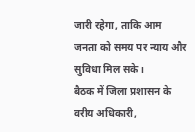जारी रहेगा, ताकि आम जनता को समय पर न्याय और सुविधा मिल सके।
बैठक में जिला प्रशासन के वरीय अधिकारी,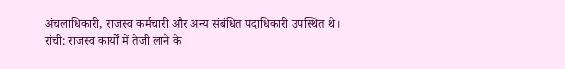अंचलाधिकारी, राजस्व कर्मचारी और अन्य संबंधित पदाधिकारी उपस्थित थे।
रांची: राजस्व कार्यों में तेजी लाने के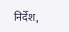निर्देश,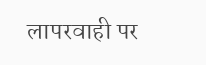लापरवाही पर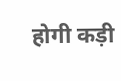होगी कड़ी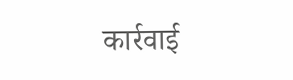कार्रवाई